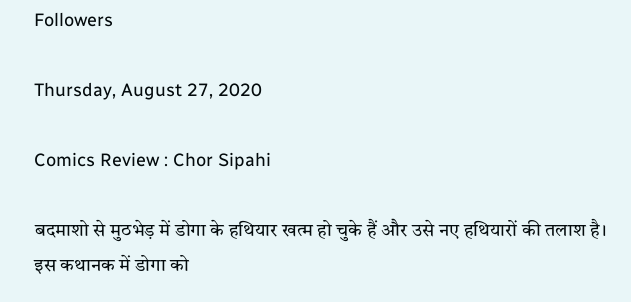Followers

Thursday, August 27, 2020

Comics Review : Chor Sipahi

बदमाशो से मुठभेड़ में डोगा के हथियार खत्म हो चुके हैं और उसे नए हथियारों की तलाश है।
इस कथानक में डोगा को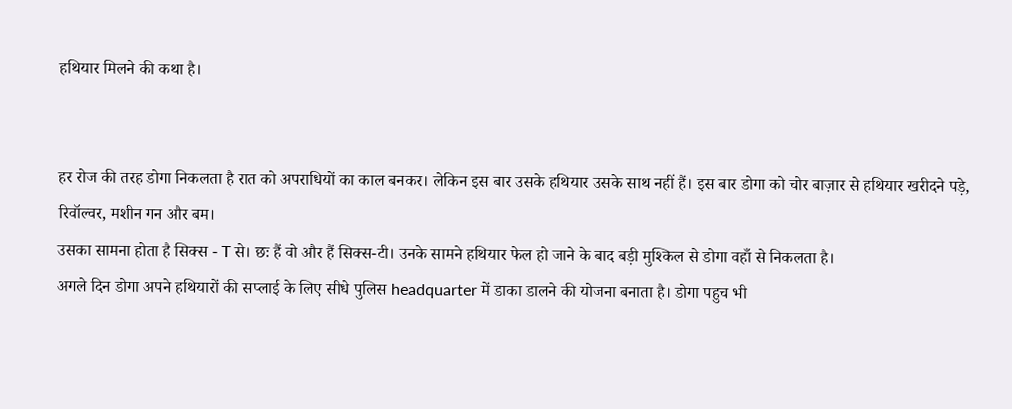हथियार मिलने की कथा है।


हर रोज की तरह डोगा निकलता है रात को अपराधियों का काल बनकर। लेकिन इस बार उसके हथियार उसके साथ नहीं हैं। इस बार डोगा को चोर बाज़ार से हथियार खरीदने पड़े, रिवॉल्वर, मशीन गन और बम।
उसका सामना होता है सिक्स - T से। छः हैं वो और हैं सिक्स-टी। उनके सामने हथियार फेल हो जाने के बाद बड़ी मुश्किल से डोगा वहाँ से निकलता है।
अगले दिन डोगा अपने हथियारों की सप्लाई के लिए सीधे पुलिस headquarter में डाका डालने की योजना बनाता है। डोगा पहुच भी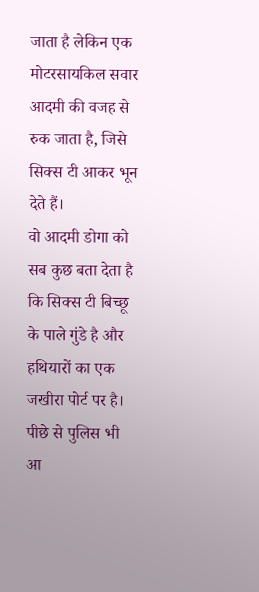जाता है लेकिन एक मोटरसायकिल सवार आदमी की वजह से रुक जाता है, जिसे सिक्स टी आकर भून देते हैं।
वो आदमी डोगा को सब कुछ बता देता है कि सिक्स टी बिच्छू के पाले गुंडे है और हथियारों का एक जखीरा पोर्ट पर है। पीछे से पुलिस भी आ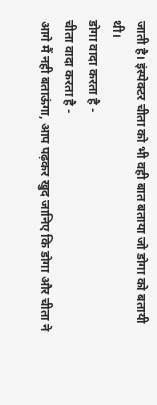जाती है। इंस्पेक्टर चीता को भी वही बात बताया जो डोगा को बतायी थी।
डोगा वादा करता है -
चीता वादा करता है -
आगे मैं नही बताऊंगा, आप पढ़कर खुद जानिए कि डोगा और चीता ने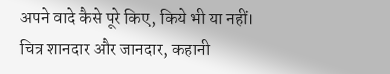अपने वादे कैसे पूरे किए, किये भी या नहीं।
चित्र शानदार और जानदार, कहानी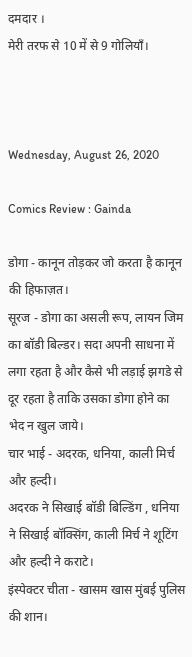दमदार ।
मेरी तरफ से 10 में से 9 गोलियाँ।



Wednesday, August 26, 2020

Comics Review : Gainda

डोगा - कानून तोड़कर जो करता है कानून की हिफाज़त।
सूरज - डोगा का असली रूप, लायन जिम का बॉडी बिल्डर। सदा अपनी साधना में लगा रहता है और कैसे भी लड़ाई झगडे से दूर रहता है ताकि उसका डोगा होने का भेद न खुल जाये।
चार भाई - अदरक, धनिया, काली मिर्च और हल्दी।
अदरक ने सिखाई बॉडी बिल्डिंग , धनिया ने सिखाई बॉक्सिंग, काली मिर्च ने शूटिंग और हल्दी ने कराटे।
इंस्पेक्टर चीता - खासम खास मुंबई पुलिस की शान।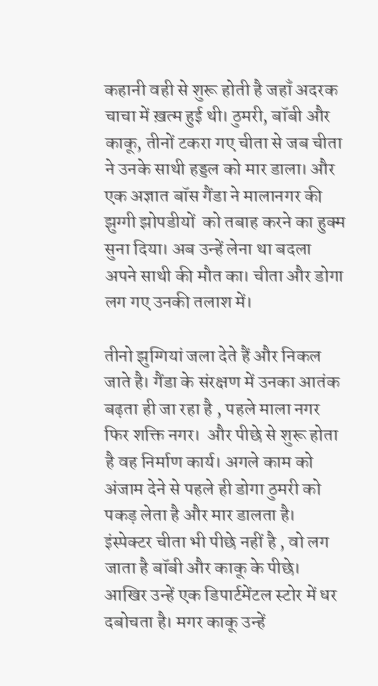कहानी वही से शुरू होती है जहाँ अदरक चाचा में ख़त्म हुई थी। ठुमरी, बॉबी और काकू, तीनों टकरा गए चीता से जब चीता ने उनके साथी हड्डल को मार डाला। और एक अज्ञात बॉस गैंडा ने मालानगर की झुग्गी झोपडीयों  को तबाह करने का हुक्म सुना दिया। अब उन्हें लेना था बदला अपने साथी की मौत का। चीता और डोगा लग गए उनकी तलाश में।

तीनो झुग्गियां जला देते हैं और निकल जाते है। गैंडा के संरक्षण में उनका आतंक बढ़ता ही जा रहा है , पहले माला नगर फिर शक्ति नगर।  और पीछे से शुरू होता है वह निर्माण कार्य। अगले काम को अंजाम देने से पहले ही डोगा ठुमरी को पकड़ लेता है और मार डालता है। इंस्पेक्टर चीता भी पीछे नहीं है , वो लग जाता है बॉबी और काकू के पीछे।  आखिर उन्हें एक डिपार्टमेंटल स्टोर में धर दबोचता है। मगर काकू उन्हें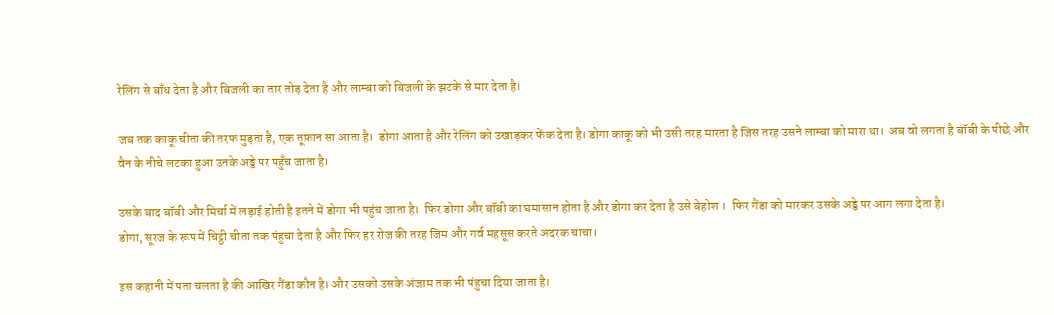रेलिंग से बाँध देता है और बिजली का तार तोड़ देता है और लाम्बा को बिजली के झटके से मार देता है।

जब तक काकू चीता की तरफ मुड़ता है, एक तूफ़ान सा आता है।  डोगा आता है और रेलिंग को उखाड़कर फेंक देता है। डोगा काकू को भी उसी तरह मारता है जिस तरह उसने लाम्बा को मारा था।  अब वो लगता है बॉबी के पीछे और वैन के नीचे लटका हुआ उनके अड्डे पर पहुँच जाता है।

उसके बाद बॉबी और मिर्चा में लड़ाई होती है इतने में डोगा भी पहुंच जाता है।  फिर डोगा और बॉबी का घमासान होता है और डोगा कर देता है उसे बेहोश ।  फिर गैंडा को मारकर उसके अड्डे पर आग लगा देता है।
डोगा, सूरज के रूप में चिट्ठी चीता तक पंहुचा देता है और फिर हर रोज की तरह जिम और गर्व महसूस करते अदरक चाचा।

इस कहानी में पता चलता है की आखिर गैंडा कौन है। और उसको उसके अंजाम तक भी पंहुचा दिया जाता है।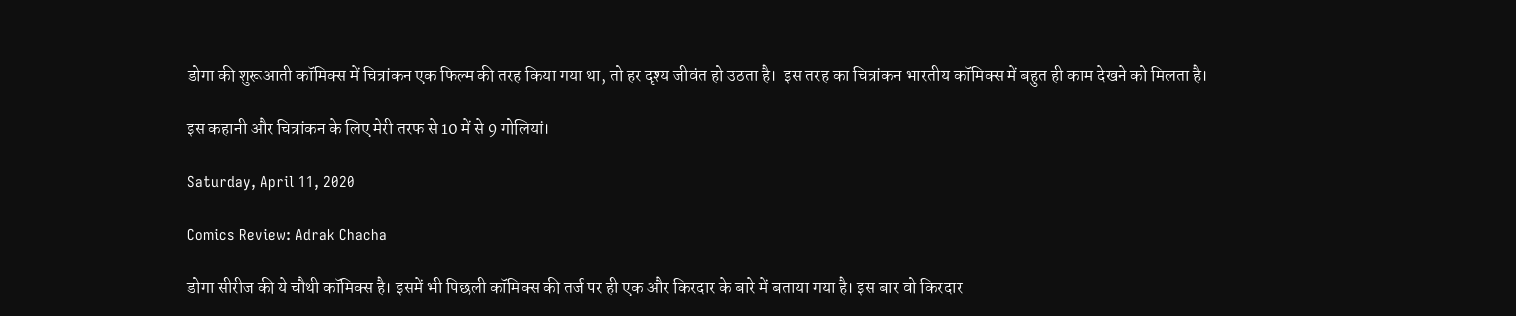डोगा की शुरूआती कॉमिक्स में चित्रांकन एक फिल्म की तरह किया गया था, तो हर दृश्य जीवंत हो उठता है।  इस तरह का चित्रांकन भारतीय कॉमिक्स में बहुत ही काम देखने को मिलता है।

इस कहानी और चित्रांकन के लिए मेरी तरफ से 10 में से 9 गोलियां।

Saturday, April 11, 2020

Comics Review: Adrak Chacha

डोगा सीरीज की ये चौथी कॉमिक्स है। इसमें भी पिछली कॉमिक्स की तर्ज पर ही एक और किरदार के बारे में बताया गया है। इस बार वो किरदार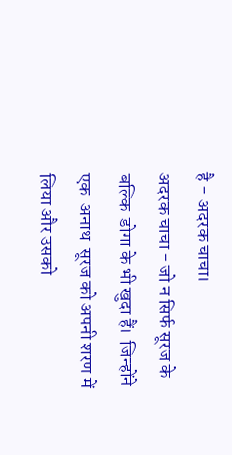है - अदरक चाचा।
अदरक चाचा - जो न सिर्फ सूरज के बल्कि  डोगा के भी खुदा हैं।  जिन्होंने एक  अनाथ  सूरज को अपनी शरण में लिया और उसको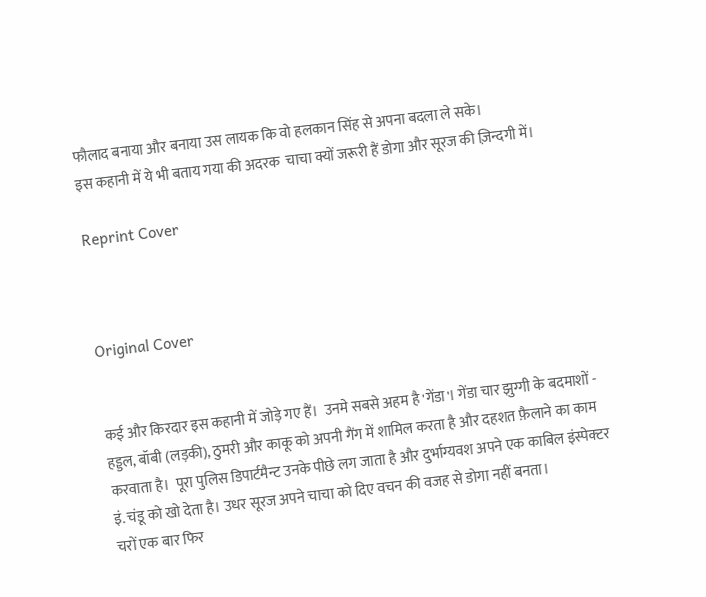फौलाद बनाया और बनाया उस लायक कि वो हलकान सिंह से अपना बदला ले सके।
इस कहानी में ये भी बताय गया की अदरक  चाचा क्यों जरूरी हैं डोगा और सूरज की ज़िन्दगी में।

Reprint Cover



Original Cover


कई और किरदार इस कहानी में जोड़े गए हैं।  उनमे सबसे अहम है 'गेंडा'। गेंडा चार झुग्गी के बदमाशों - हड्डल, बॉबी (लड़की), ठुमरी और काकू को अपनी गैंग में शामिल करता है और दहशत फ़ैलाने का काम करवाता है।  पूरा पुलिस डिपार्टमैन्ट उनके पीछे लग जाता है और दुर्भाग्यवश अपने एक काबिल इंस्पेक्टर इं. चंडू को खो देता है। उधर सूरज अपने चाचा को दिए वचन की वजह से डोगा नहीं बनता।
चरों एक बार फिर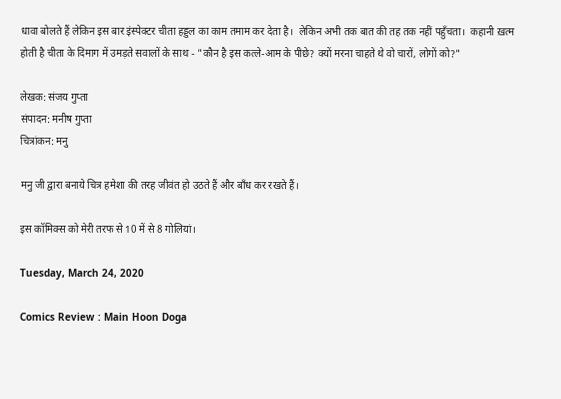धावा बोलते हैं लेकिन इस बार इंस्पेक्टर चीता हड्डल का काम तमाम कर देता है।  लेकिन अभी तक बात की तह तक नहीं पहुँचता।  कहानी ख़त्म होती है चीता के दिमाग में उमड़ते सवालों के साथ - "कौन है इस कत्ले-आम के पीछे? क्यों मरना चाहते थे वो चारों, लोगों को?"

लेखक: संजय गुप्ता
संपादन: मनीष गुप्ता
चित्रांकन: मनु

मनु जी द्वारा बनाये चित्र हमेशा की तरह जीवंत हो उठते हैं और बाँध कर रखते हैं।

इस कॉमिक्स को मेरी तरफ से 10 में से 8 गोलियां।

Tuesday, March 24, 2020

Comics Review : Main Hoon Doga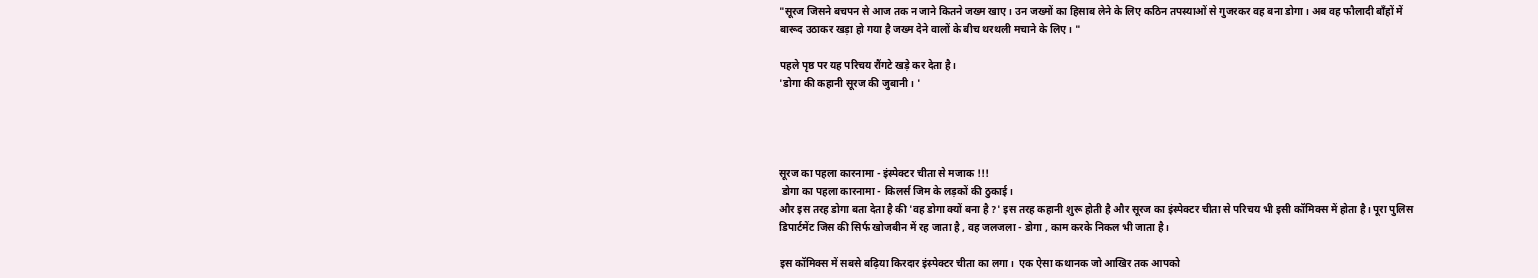"सूरज जिसने बचपन से आज तक न जाने कितने जख्म खाए। उन जख्मों का हिसाब लेने के लिए कठिन तपस्याओं से गुजरकर वह बना डोगा। अब वह फौलादी बाँहों में बारूद उठाकर खड़ा हो गया है जख्म देने वालों के बीच थरथली मचाने के लिए। "

पहले पृष्ठ पर यह परिचय रौंगटे खड़े कर देता है।
'डोगा की कहानी सूरज की जुबानी। '




सूरज का पहला कारनामा - इंस्पेक्टर चीता से मजाक !!!
 डोगा का पहला कारनामा - किलर्स जिम के लड़कों की ठुकाई।
और इस तरह डोगा बता देता है की 'वह डोगा क्यों बना है ?' इस तरह कहानी शुरू होती है और सूरज का इंस्पेक्टर चीता से परिचय भी इसी कॉमिक्स में होता है। पूरा पुलिस डिपार्टमेंट जिस की सिर्फ खोजबीन में रह जाता है , वह जलजला - डोगा , काम करके निकल भी जाता है।

इस कॉमिक्स में सबसे बढ़िया किरदार इंस्पेक्टर चीता का लगा।  एक ऐसा कथानक जो आखिर तक आपको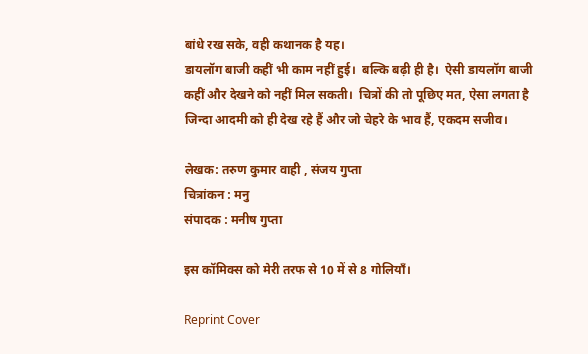बांधे रख सके, वही कथानक है यह।
डायलॉग बाजी कहीं भी काम नहीं हुई।  बल्कि बढ़ी ही है।  ऐसी डायलॉग बाजी कहीं और देखने को नहीं मिल सकती।  चित्रों की तो पूछिए मत, ऐसा लगता है जिन्दा आदमी को ही देख रहे हैं और जो चेहरे के भाव हैं, एकदम सजीव।

लेखक: तरुण कुमार वाही , संजय गुप्ता
चित्रांकन : मनु
संपादक : मनीष गुप्ता

इस कॉमिक्स को मेरी तरफ से 10 में से 8 गोलियाँ।

Reprint Cover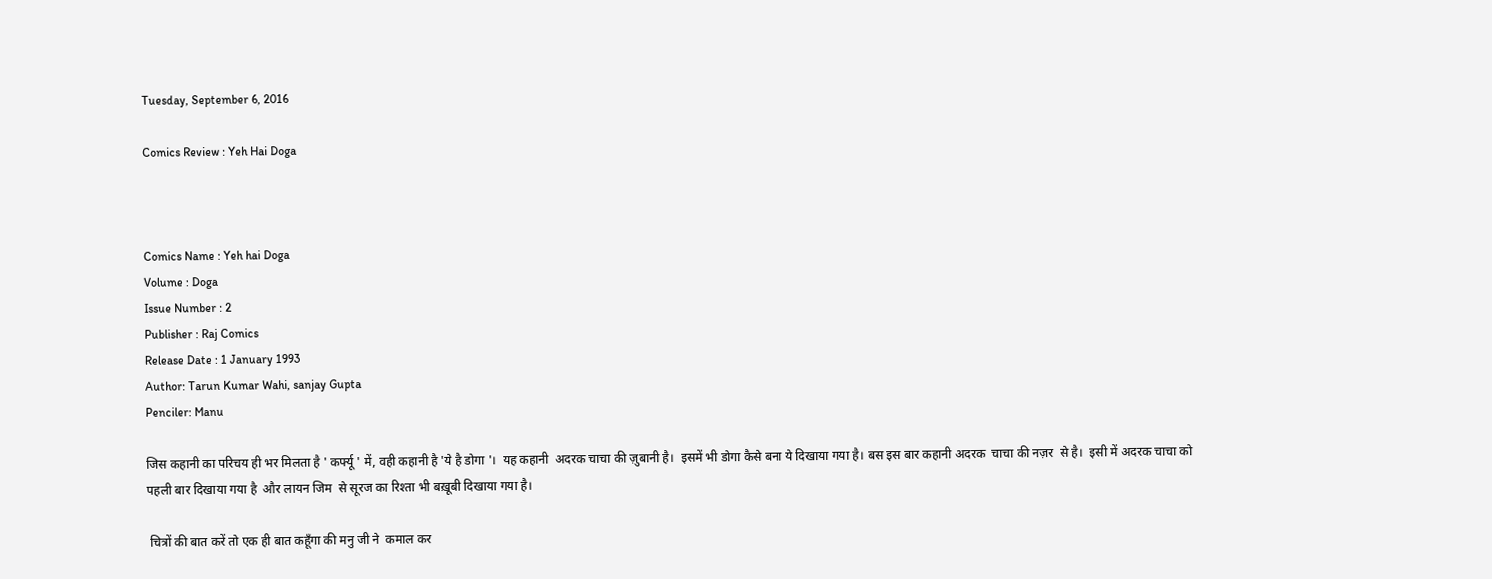Tuesday, September 6, 2016

Comics Review : Yeh Hai Doga



Comics Name : Yeh hai Doga
Volume : Doga
Issue Number : 2
Publisher : Raj Comics
Release Date : 1 January 1993
Author: Tarun Kumar Wahi, sanjay Gupta
Penciler: Manu

जिस कहानी का परिचय ही भर मिलता है ' कर्फ्यू ' में, वही कहानी है 'ये है डोगा '।  यह कहानी  अदरक चाचा की ज़ुबानी है।  इसमें भी डोगा कैसे बना ये दिखाया गया है। बस इस बार कहानी अदरक  चाचा की नज़र  से है।  इसी में अदरक चाचा को पहली बार दिखाया गया है  और लायन जिम  से सूरज का रिश्ता भी बख़ूबी दिखाया गया है।

 चित्रों की बात करें तो एक ही बात कहूँगा की मनु जी ने  कमाल कर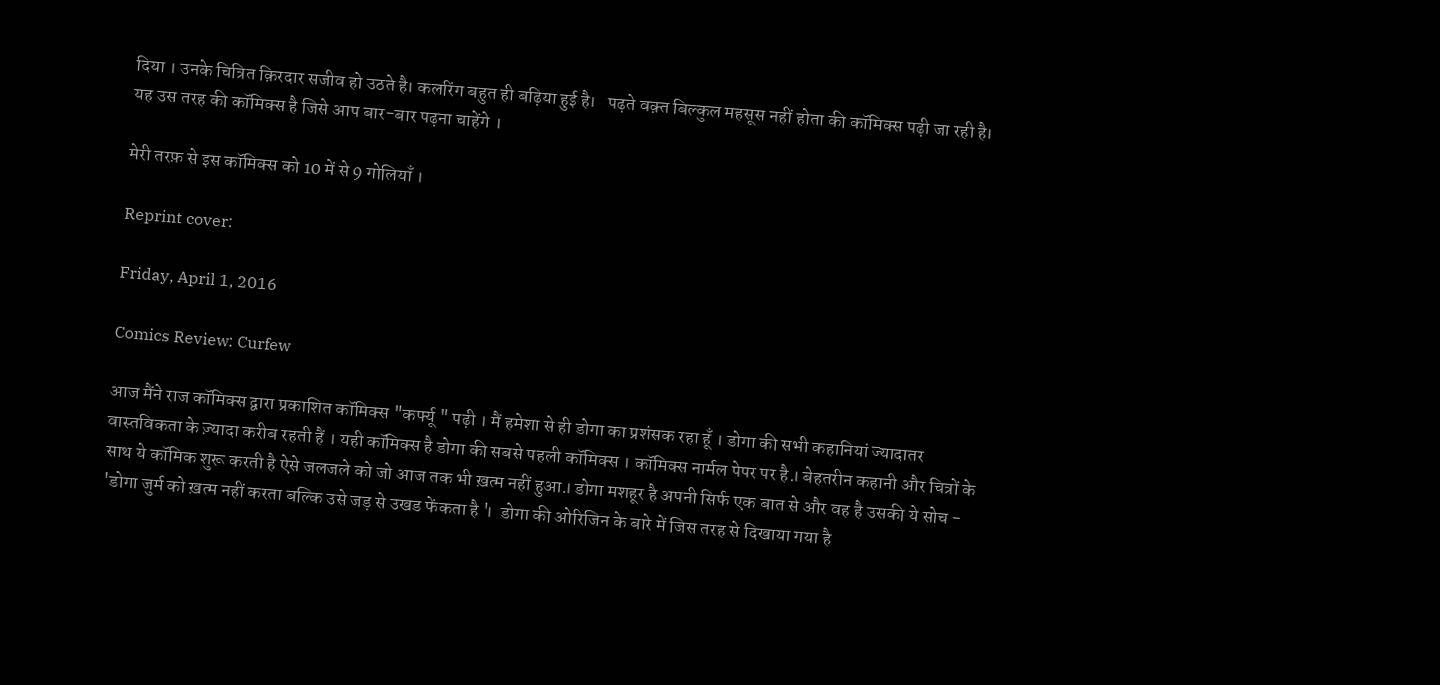दिया । उनके चित्रित क़िरदार सजीव हो उठते है। कलरिंग बहुत ही बढ़िया हुई है।   पढ़ते वक़्त बिल्कुल महसूस नहीं होता की कॉमिक्स पढ़ी जा रही है। यह उस तरह की कॉमिक्स है जिसे आप बार-बार पढ़ना चाहेंगे ।

मेरी तरफ़ से इस कॉमिक्स को 10 में से 9 गोलियाँ ।

Reprint cover:

Friday, April 1, 2016

Comics Review: Curfew

आज मैंने राज कॉमिक्स द्वारा प्रकाशित कॉमिक्स "कर्फ्यू " पढ़ी । मैं हमेशा से ही डोगा का प्रशंसक रहा हूँ । डोगा की सभी कहानियां ज्यादातर वास्तविकता के ज़्यादा करीब रहती हैं । यही कॉमिक्स है डोगा की सबसे पहली कॉमिक्स । कॉमिक्स नार्मल पेपर पर है.। बेहतरीन कहानी और चित्रों के साथ ये कॉमिक शुरू करती है ऐसे जलजले को जो आज तक भी ख़त्म नहीं हुआ.। डोगा मशहूर है अपनी सिर्फ एक बात से और वह है उसकी ये सोच - 'डोगा जुर्म को ख़त्म नहीं करता बल्कि उसे जड़ से उखड फेंकता है '।  डोगा की ओरिजिन के बारे में जिस तरह से दिखाया गया है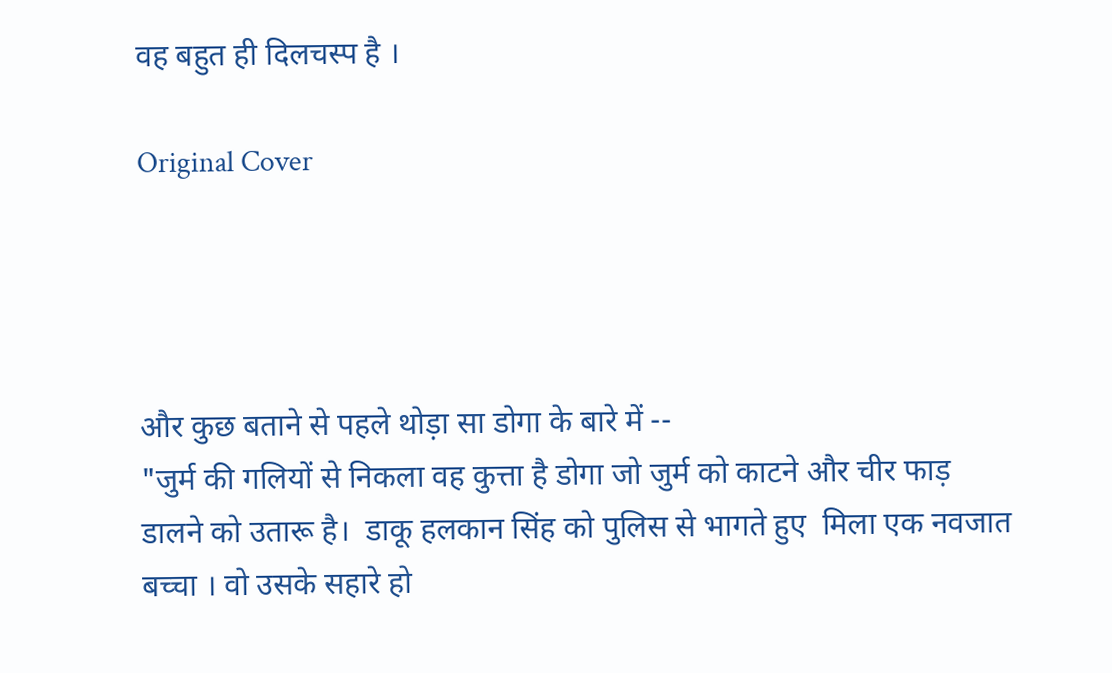वह बहुत ही दिलचस्प है ।

Original Cover




और कुछ बताने से पहले थोड़ा सा डोगा के बारे में --
"जुर्म की गलियों से निकला वह कुत्ता है डोगा जो जुर्म को काटने और चीर फाड़ डालने को उतारू है।  डाकू हलकान सिंह को पुलिस से भागते हुए  मिला एक नवजात बच्चा । वो उसके सहारे हो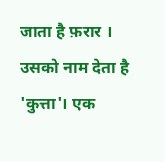जाता है फ़रार । उसको नाम देता है 'कुत्ता'। एक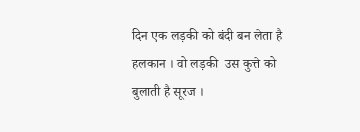दिन एक लड़की को बंदी बन लेता है हलकान । वो लड़की  उस कुत्ते को  बुलाती है सूरज ।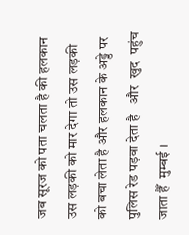जब सूरज को पता चलता है की हलकान उस लड़की को मार देगा तो उस लड़की को बचा लेता है और हलकान के अड्डे पर पुलिस रेड पड़वा देता है   और  खुद  पहुंच जाता हैँ  मुम्बई ।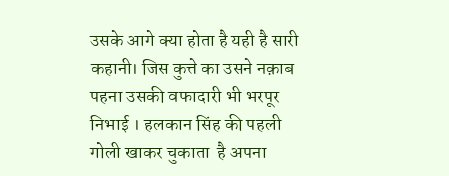उसके आगे क्या होता है यही है सारी  कहानी। जिस कुत्ते का उसने नक़ाब पहना उसकी वफादारी भी भरपूर निभाई । हलकान सिंह की पहली गोली खाकर चुकाता  है अपना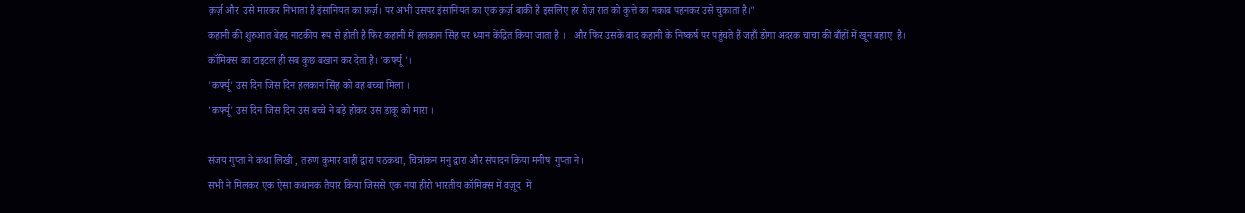क़र्ज़ और  उसे मारकर निभाता है इंसानियत का फ़र्ज़। पर अभी उसपर इंसानियत का एक क़र्ज़ बाकी है इसलिए हर रोज़ रात को कुत्ते का नकाब पहनकर उसे चुकाता है।"
कहानी की शुरुआत बेहद नाटकीय रूप से होती है फिर कहानी में हलकान सिंह पर ध्यान केंद्रित किया जाता है ।   और फिर उसके बाद कहानी के निष्कर्ष पर पहुंचते हैं जहाँ डोगा अदरक चाचा की बाँहों में खून बहाए  है।
कॉमिक्स का टाइटल ही सब कुछ बखान कर देता है। 'कर्फ्यू '।
'कर्फ्यू' उस दिन जिस दिन हलकान सिंह को वह बच्चा मिला ।
'कर्फ्यू' उस दिन जिस दिन उस बच्चे ने बड़े होकर उस डाकू को मारा ।

संजय गुप्ता ने कथा लिखी , तरुण कुमार वाही द्वारा पठकथा, चित्रांकन मनु द्वारा और संपादन किया मनीष  गुप्ता ने।
सभी ने मिलकर एक ऐसा कथानक तैयार किया जिससे एक नया हीरो भारतीय कॉमिक्स में वज़ूद  में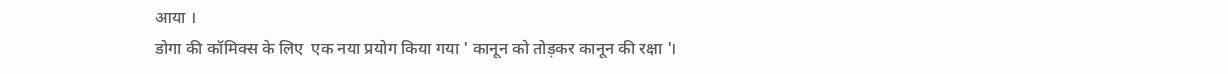आया ।
डोगा की कॉमिक्स के लिए  एक नया प्रयोग किया गया ' कानून को तोड़कर कानून की रक्षा '।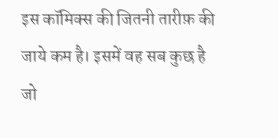इस कॉमिक्स की जितनी तारीफ़ की जाये कम है। इसमें वह सब कुछ है जो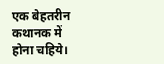एक बेहतरीन कथानक में होना चहिये।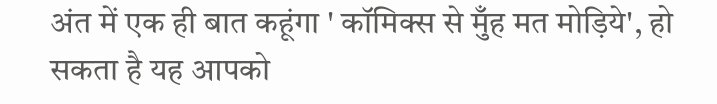अंत में एक ही बात कहूंगा ' कॉमिक्स से मुँह मत मोड़िये', हो सकता है यह आपको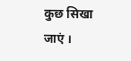कुछ सिखा  जाएं ।